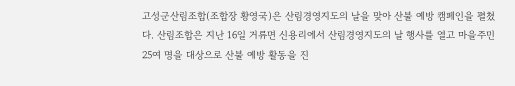고성군산림조합(조합장 황영국)은 산림경영지도의 날을 맞아 산불 예방 캠페인을 펼쳤다. 산림조합은 지난 16일 거류면 신용리에서 산림경영지도의 날 행사를 열고 마을주민 25여 명을 대상으로 산불 예방 활동을 진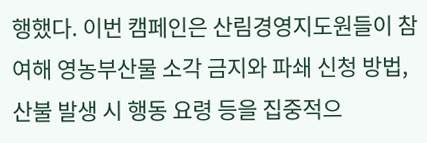행했다. 이번 캠페인은 산림경영지도원들이 참여해 영농부산물 소각 금지와 파쇄 신청 방법, 산불 발생 시 행동 요령 등을 집중적으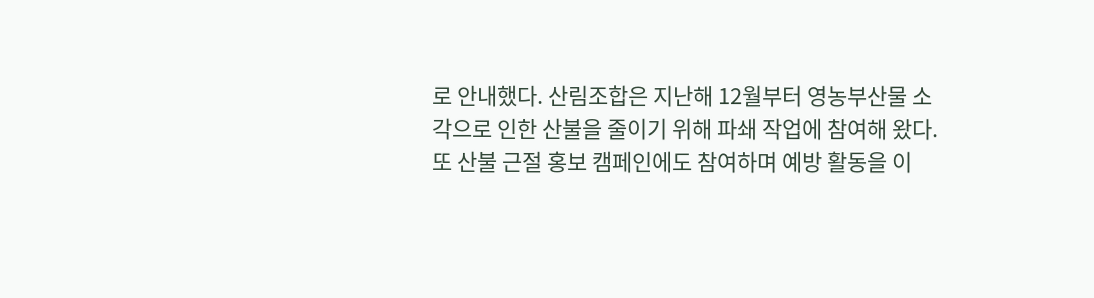로 안내했다. 산림조합은 지난해 12월부터 영농부산물 소각으로 인한 산불을 줄이기 위해 파쇄 작업에 참여해 왔다. 또 산불 근절 홍보 캠페인에도 참여하며 예방 활동을 이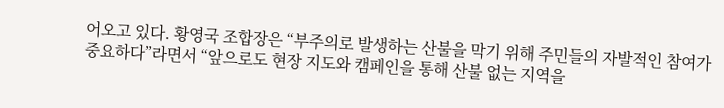어오고 있다. 황영국 조합장은 “부주의로 발생하는 산불을 막기 위해 주민들의 자발적인 참여가 중요하다”라면서 “앞으로도 현장 지도와 캠페인을 통해 산불 없는 지역을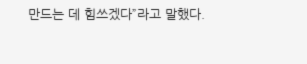만드는 데 힘쓰겠다”라고 말했다.